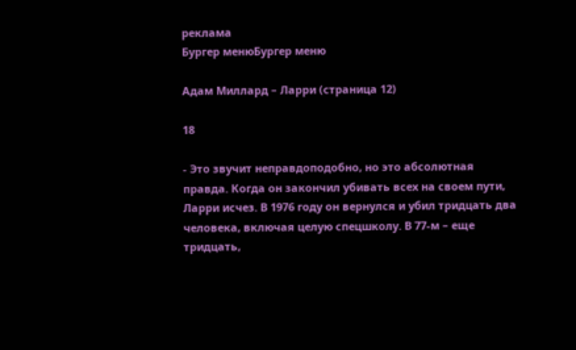реклама
Бургер менюБургер меню

Адам Миллард – Ларри (страница 12)

18

- Это звучит неправдоподобно, но это абсолютная правда. Когда он закончил убивать всех на своем пути, Ларри исчез. В 1976 году он вернулся и убил тридцать два человека, включая целую спецшколу. В 77-м – еще тридцать,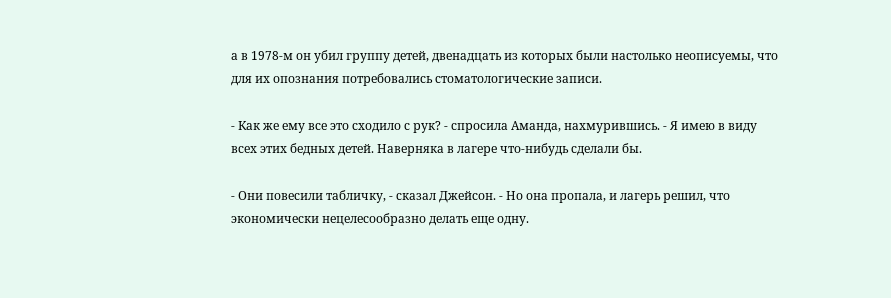а в 1978-м он убил группу детей, двенадцать из которых были настолько неописуемы, что для их опознания потребовались стоматологические записи.

- Как же ему все это сходило с рук? - спросила Аманда, нахмурившись. - Я имею в виду всех этих бедных детей. Наверняка в лагере что-нибудь сделали бы.

- Они повесили табличку, - сказал Джейсон. - Но она пропала, и лагерь решил, что экономически нецелесообразно делать еще одну.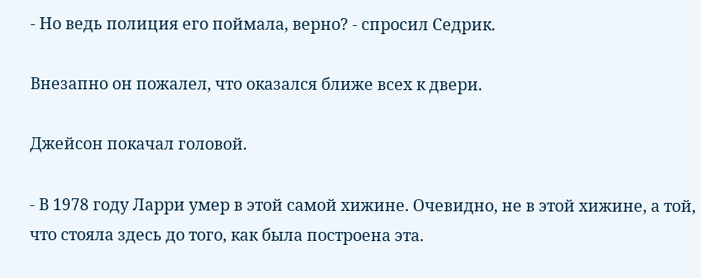- Но ведь полиция его поймала, верно? - спросил Седрик.

Внезапно он пожалел, что оказался ближе всех к двери.

Джейсон покачал головой.

- В 1978 году Ларри умер в этой самой хижине. Очевидно, не в этой хижине, а той, что стояла здесь до того, как была построена эта.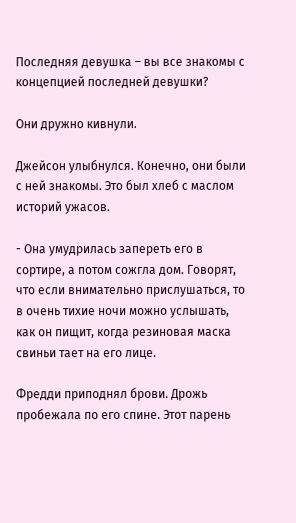Последняя девушка – вы все знакомы с концепцией последней девушки?

Они дружно кивнули.

Джейсон улыбнулся. Конечно, они были с ней знакомы. Это был хлеб с маслом историй ужасов.

- Она умудрилась запереть его в сортире, а потом сожгла дом. Говорят, что если внимательно прислушаться, то в очень тихие ночи можно услышать, как он пищит, когда резиновая маска свиньи тает на его лице.

Фредди приподнял брови. Дрожь пробежала по его спине. Этот парень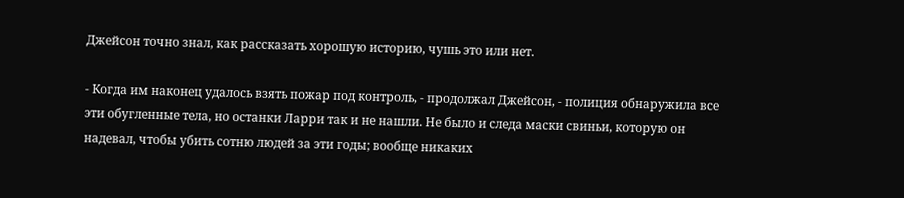Джейсон точно знал, как рассказать хорошую историю, чушь это или нет.

- Когда им наконец удалось взять пожар под контроль, - продолжал Джейсон, - полиция обнаружила все эти обугленные тела, но останки Ларри так и не нашли. Не было и следа маски свиньи, которую он надевал, чтобы убить сотню людей за эти годы; вообще никаких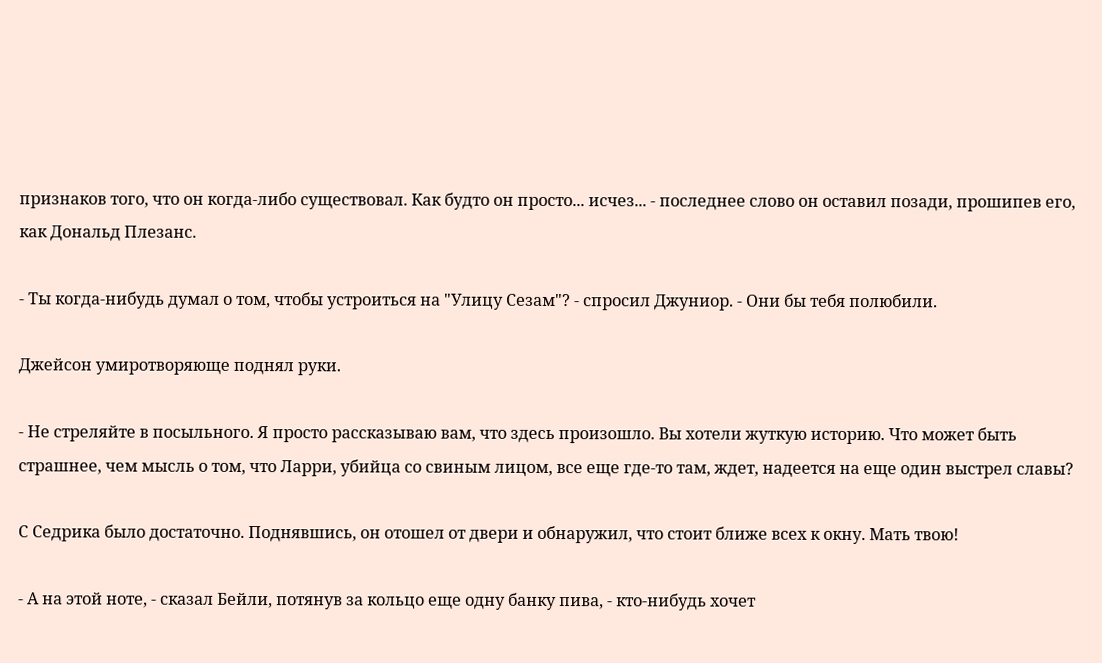признаков того, что он когда-либо существовал. Как будто он просто... исчез... - последнее слово он оставил позади, прошипев его, как Дональд Плезанс.

- Ты когда-нибудь думал о том, чтобы устроиться на "Улицу Сезам"? - спросил Джуниор. - Они бы тебя полюбили.

Джейсон умиротворяюще поднял руки.

- Не стреляйте в посыльного. Я просто рассказываю вам, что здесь произошло. Вы хотели жуткую историю. Что может быть страшнее, чем мысль о том, что Ларри, убийца со свиным лицом, все еще где-то там, ждет, надеется на еще один выстрел славы?

С Седрика было достаточно. Поднявшись, он отошел от двери и обнаружил, что стоит ближе всех к окну. Мать твою!

- А на этой ноте, - сказал Бейли, потянув за кольцо еще одну банку пива, - кто-нибудь хочет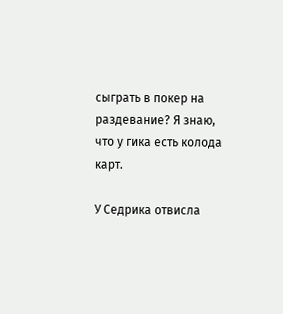сыграть в покер на раздевание? Я знаю, что у гика есть колода карт.

У Седрика отвисла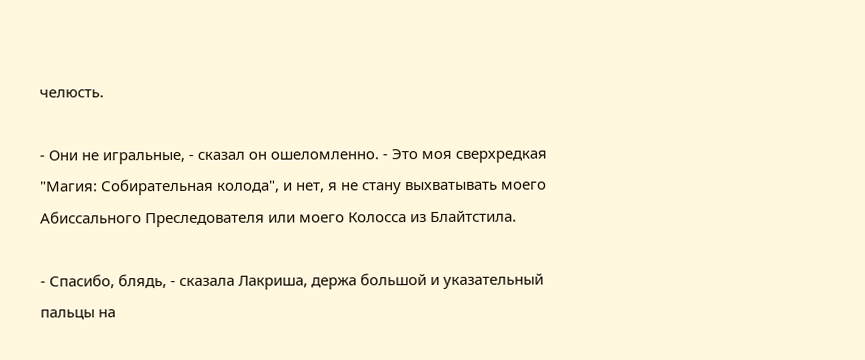челюсть.

- Они не игральные, - сказал он ошеломленно. - Это моя сверхредкая "Магия: Собирательная колода", и нет, я не стану выхватывать моего Абиссального Преследователя или моего Колосса из Блайтстила.

- Спасибо, блядь, - сказала Лакриша, держа большой и указательный пальцы на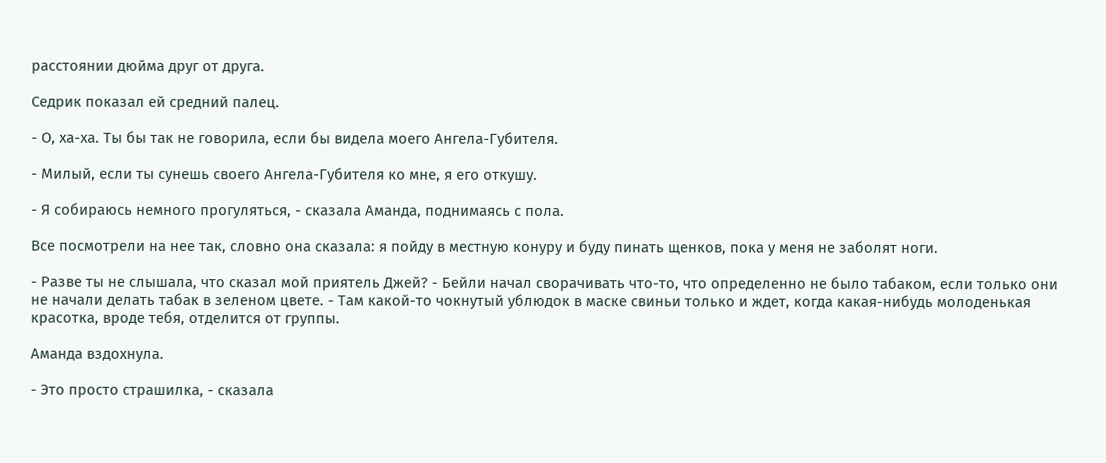расстоянии дюйма друг от друга.

Седрик показал ей средний палец.

- О, ха-ха. Ты бы так не говорила, если бы видела моего Ангела-Губителя.

- Милый, если ты сунешь своего Ангела-Губителя ко мне, я его откушу.

- Я собираюсь немного прогуляться, - сказала Аманда, поднимаясь с пола.

Все посмотрели на нее так, словно она сказала: я пойду в местную конуру и буду пинать щенков, пока у меня не заболят ноги.

- Разве ты не слышала, что сказал мой приятель Джей? - Бейли начал сворачивать что-то, что определенно не было табаком, если только они не начали делать табак в зеленом цвете. - Там какой-то чокнутый ублюдок в маске свиньи только и ждет, когда какая-нибудь молоденькая красотка, вроде тебя, отделится от группы.

Аманда вздохнула.

- Это просто страшилка, - сказала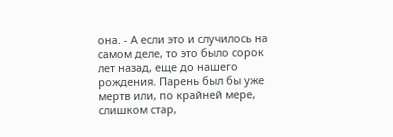она. - А если это и случилось на самом деле, то это было сорок лет назад, еще до нашего рождения. Парень был бы уже мертв или, по крайней мере, слишком стар,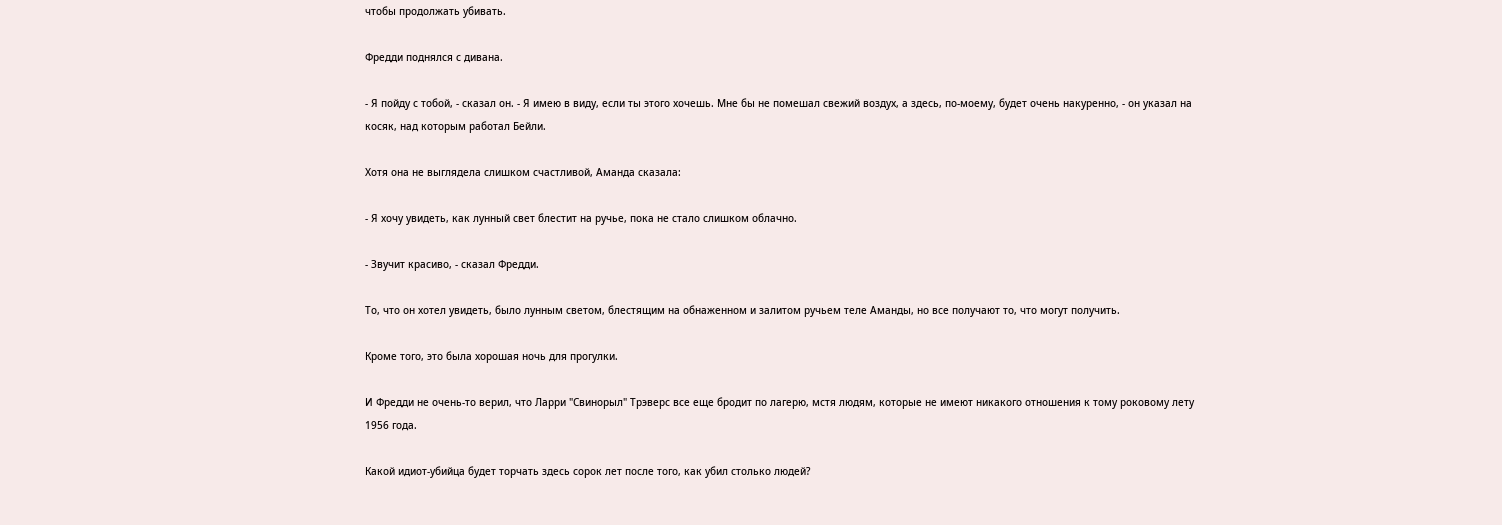чтобы продолжать убивать.

Фредди поднялся с дивана.

- Я пойду с тобой, - сказал он. - Я имею в виду, если ты этого хочешь. Мне бы не помешал свежий воздух, а здесь, по-моему, будет очень накуренно, - oн указал на косяк, над которым работал Бейли.

Хотя она не выглядела слишком счастливой, Аманда сказала:

- Я хочу увидеть, как лунный свет блестит на ручье, пока не стало слишком облачно.

- Звучит красиво, - сказал Фредди.

То, что он хотел увидеть, было лунным светом, блестящим на обнаженном и залитом ручьем теле Аманды, но все получают то, что могут получить.

Кроме того, это была хорошая ночь для прогулки.

И Фредди не очень-то верил, что Ларри "Свинорыл" Трэверс все еще бродит по лагерю, мстя людям, которые не имеют никакого отношения к тому роковому лету 1956 года.

Какой идиот-убийца будет торчать здесь сорок лет после того, как убил столько людей?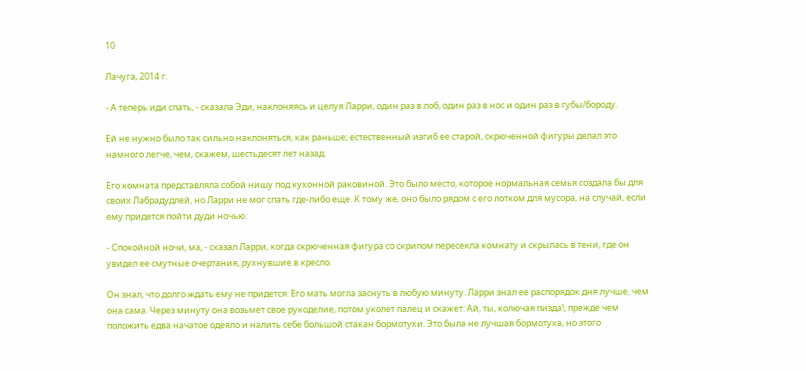10

Лачуга, 2014 г.

- А теперь иди спать, - сказала Эди, наклоняясь и целуя Ларри, один раз в лоб, один раз в нос и один раз в губы/бороду.

Ей не нужно было так сильно наклоняться, как раньше; естественный изгиб ее старой, скрюченной фигуры делал это намного легче, чем, скажем, шестьдесят лет назад.

Его комната представляла собой нишу под кухонной раковиной. Это было место, которое нормальная семья создала бы для своих Лабрадудлей, но Ларри не мог спать где-либо еще. К тому же, оно было рядом с его лотком для мусора, на случай, если ему придется пойти дуди ночью.

- Спокойной ночи, ма, - сказал Ларри, когда скрюченная фигура со скрипом пересекла комнату и скрылась в тени, где он увидел ее смутные очертания, рухнувшие в кресло.

Он знал, что долго ждать ему не придется. Его мать могла заснуть в любую минуту. Ларри знал ее распорядок дня лучше, чем она сама. Через минуту она возьмет свое рукоделие, потом уколет палец и скажет: Ай, ты, колючая пизда!, прежде чем положить едва начатое одеяло и налить себе большой стакан бормотухи. Это была не лучшая бормотуха, но этого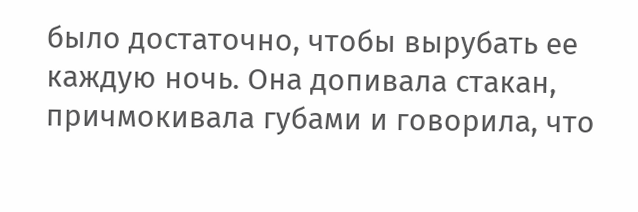было достаточно, чтобы вырубать ее каждую ночь. Она допивала стакан, причмокивала губами и говорила, что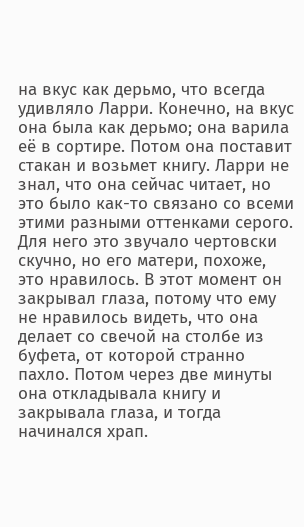на вкус как дерьмо, что всегда удивляло Ларри. Конечно, на вкус она была как дерьмо; она варила её в сортире. Потом она поставит стакан и возьмет книгу. Ларри не знал, что она сейчас читает, но это было как-то связано со всеми этими разными оттенками серого. Для него это звучало чертовски скучно, но его матери, похоже, это нравилось. В этот момент он закрывал глаза, потому что ему не нравилось видеть, что она делает со свечой на столбе из буфета, от которой странно пахло. Потом через две минуты она откладывала книгу и закрывала глаза, и тогда начинался храп.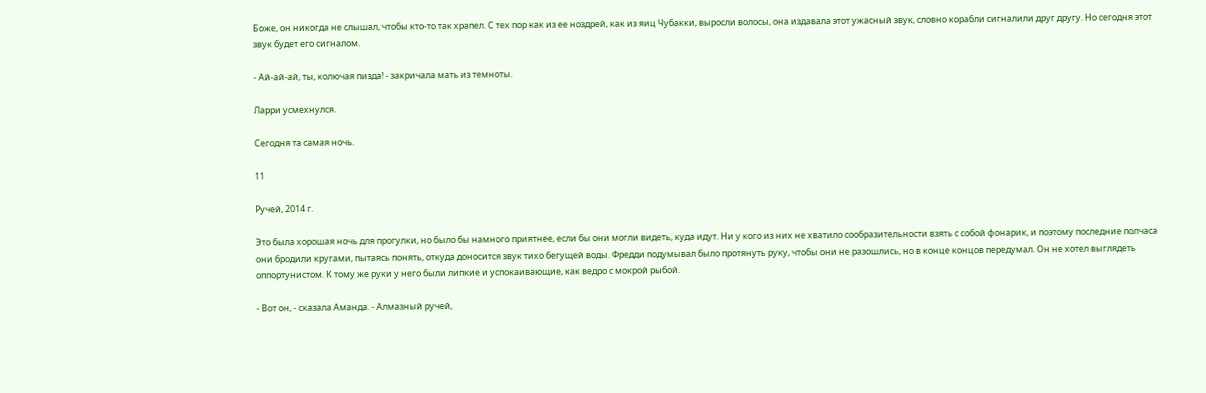Боже, он никогда не слышал, чтобы кто-то так храпел. С тех пор как из ее ноздрей, как из яиц Чубакки, выросли волосы, она издавала этот ужасный звук, словно корабли сигналили друг другу. Но сегодня этот звук будет его сигналом.

- Ай-ай-ай, ты, колючая пизда! - закричала мать из темноты.

Ларри усмехнулся.

Сегодня та самая ночь.

11

Ручей, 2014 г.

Это была хорошая ночь для прогулки, но было бы намного приятнее, если бы они могли видеть, куда идут. Ни у кого из них не хватило сообразительности взять с собой фонарик, и поэтому последние полчаса они бродили кругами, пытаясь понять, откуда доносится звук тихо бегущей воды. Фредди подумывал было протянуть руку, чтобы они не разошлись, но в конце концов передумал. Он не хотел выглядеть оппортунистом. К тому же руки у него были липкие и успокаивающие, как ведро с мокрой рыбой.

- Вот он, - сказала Аманда. - Алмазный ручей,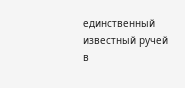единственный известный ручей в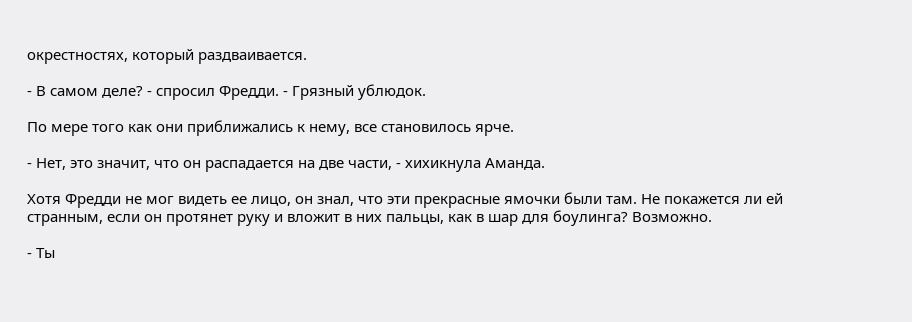окрестностях, который раздваивается.

- В самом деле? - спросил Фредди. - Грязный ублюдок.

По мере того как они приближались к нему, все становилось ярче.

- Нет, это значит, что он распадается на две части, - хихикнула Аманда.

Хотя Фредди не мог видеть ее лицо, он знал, что эти прекрасные ямочки были там. Не покажется ли ей странным, если он протянет руку и вложит в них пальцы, как в шар для боулинга? Возможно.

- Ты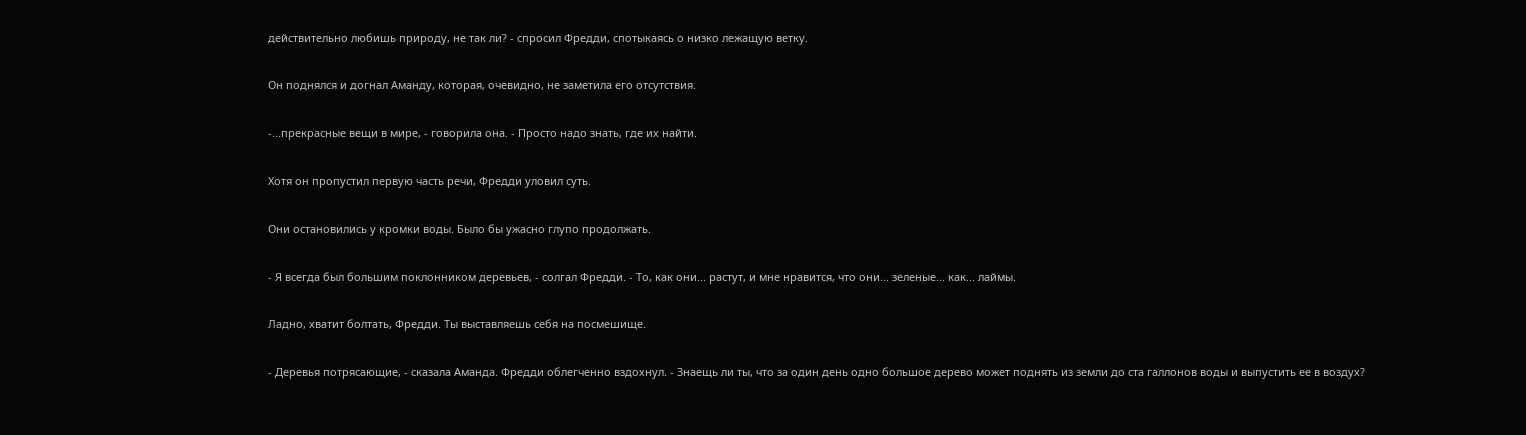действительно любишь природу, не так ли? - спросил Фредди, спотыкаясь о низко лежащую ветку.

Он поднялся и догнал Аманду, которая, очевидно, не заметила его отсутствия.

-...прекрасные вещи в мире, - говорила она. - Просто надо знать, где их найти.

Хотя он пропустил первую часть речи, Фредди уловил суть.

Они остановились у кромки воды. Было бы ужасно глупо продолжать.

- Я всегда был большим поклонником деревьев, - солгал Фредди. - То, как они... растут, и мне нравится, что они... зеленые... как... лаймы.

Ладно, хватит болтать, Фредди. Ты выставляешь себя на посмешище.

- Деревья потрясающие, - сказала Аманда. Фредди облегченно вздохнул. - Знаещь ли ты, что за один день одно большое дерево может поднять из земли до ста галлонов воды и выпустить ее в воздух?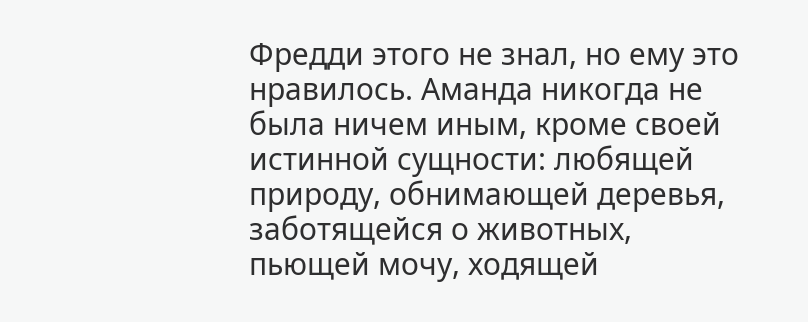Фредди этого не знал, но ему это нравилось. Аманда никогда не была ничем иным, кроме своей истинной сущности: любящей природу, обнимающей деревья, заботящейся о животных, пьющей мочу, ходящей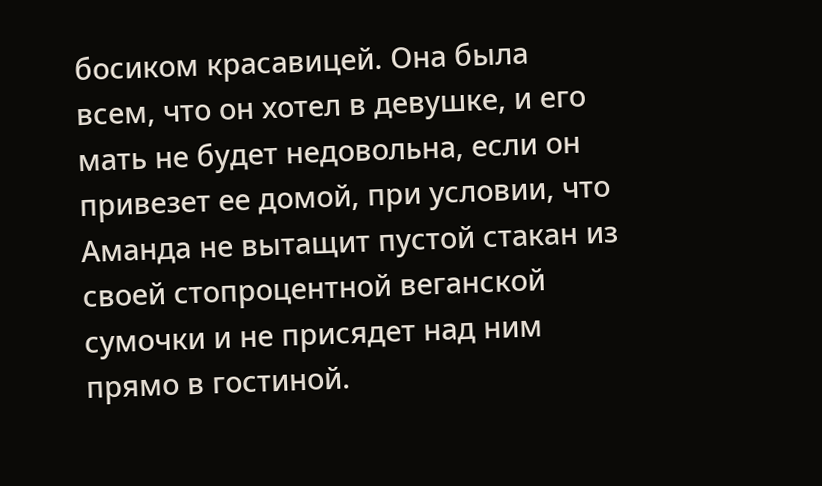босиком красавицей. Она была всем, что он хотел в девушке, и его мать не будет недовольна, если он привезет ее домой, при условии, что Аманда не вытащит пустой стакан из своей стопроцентной веганской сумочки и не присядет над ним прямо в гостиной.